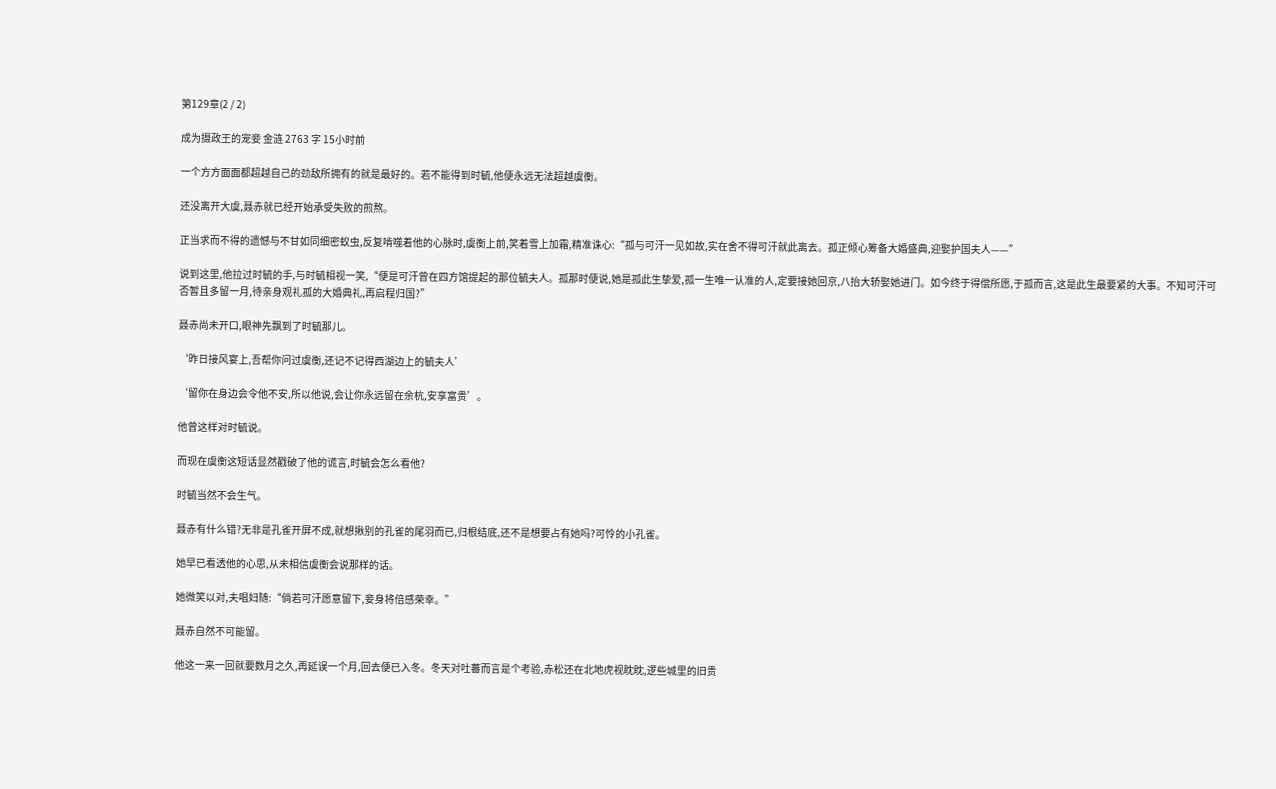第129章(2 / 2)

成为摄政王的宠妾 金涟 2763 字 15小时前

一个方方面面都超越自己的劲敌所拥有的就是最好的。若不能得到时毓,他便永远无法超越虞衡。

还没离开大虞,聂赤就已经开始承受失败的煎熬。

正当求而不得的遗憾与不甘如同细密蚁虫,反复啃噬着他的心脉时,虞衡上前,笑着雪上加霜,精准诛心:“孤与可汗一见如故,实在舍不得可汗就此离去。孤正倾心筹备大婚盛典,迎娶护国夫人——”

说到这里,他拉过时毓的手,与时毓相视一笑,“便是可汗曾在四方馆提起的那位毓夫人。孤那时便说,她是孤此生挚爱,孤一生唯一认准的人,定要接她回京,八抬大轿娶她进门。如今终于得偿所愿,于孤而言,这是此生最要紧的大事。不知可汗可否暂且多留一月,待亲身观礼孤的大婚典礼,再启程归国?”

聂赤尚未开口,眼神先飘到了时毓那儿。

‘昨日接风宴上,吾帮你问过虞衡,还记不记得西湖边上的毓夫人’

‘留你在身边会令他不安,所以他说,会让你永远留在余杭,安享富贵’。

他曾这样对时毓说。

而现在虞衡这短话显然戳破了他的谎言,时毓会怎么看他?

时毓当然不会生气。

聂赤有什么错?无非是孔雀开屏不成,就想揪别的孔雀的尾羽而已,归根结底,还不是想要占有她吗?可怜的小孔雀。

她早已看透他的心思,从未相信虞衡会说那样的话。

她微笑以对,夫唱妇随:“倘若可汗愿意留下,妾身将倍感荣幸。”

聂赤自然不可能留。

他这一来一回就要数月之久,再延误一个月,回去便已入冬。冬天对吐蕃而言是个考验,赤松还在北地虎视眈眈,逻些城里的旧贵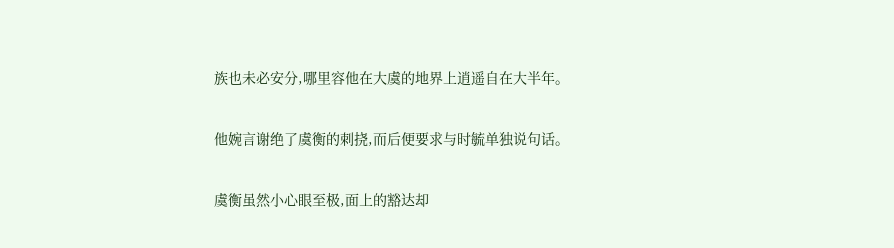族也未必安分,哪里容他在大虞的地界上逍遥自在大半年。

他婉言谢绝了虞衡的刺挠,而后便要求与时毓单独说句话。

虞衡虽然小心眼至极,面上的豁达却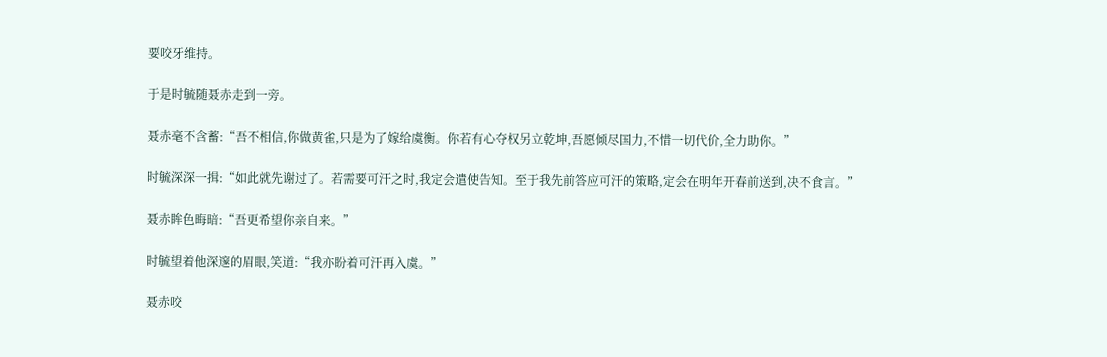要咬牙维持。

于是时毓随聂赤走到一旁。

聂赤毫不含蓄:“吾不相信,你做黄雀,只是为了嫁给虞衡。你若有心夺权另立乾坤,吾愿倾尽国力,不惜一切代价,全力助你。”

时毓深深一揖:“如此就先谢过了。若需要可汗之时,我定会遣使告知。至于我先前答应可汗的策略,定会在明年开春前送到,决不食言。”

聂赤眸色晦暗:“吾更希望你亲自来。”

时毓望着他深邃的眉眼,笑道:“我亦盼着可汗再入虞。”

聂赤咬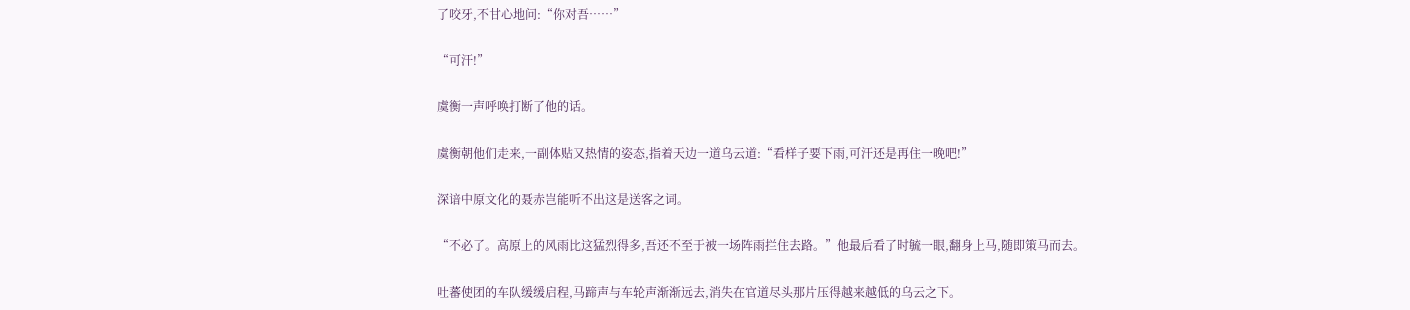了咬牙,不甘心地问:“你对吾……”

“可汗!”

虞衡一声呼唤打断了他的话。

虞衡朝他们走来,一副体贴又热情的姿态,指着天边一道乌云道:“看样子要下雨,可汗还是再住一晚吧!”

深谙中原文化的聂赤岂能听不出这是送客之词。

“不必了。高原上的风雨比这猛烈得多,吾还不至于被一场阵雨拦住去路。”他最后看了时毓一眼,翻身上马,随即策马而去。

吐蕃使团的车队缓缓启程,马蹄声与车轮声渐渐远去,消失在官道尽头那片压得越来越低的乌云之下。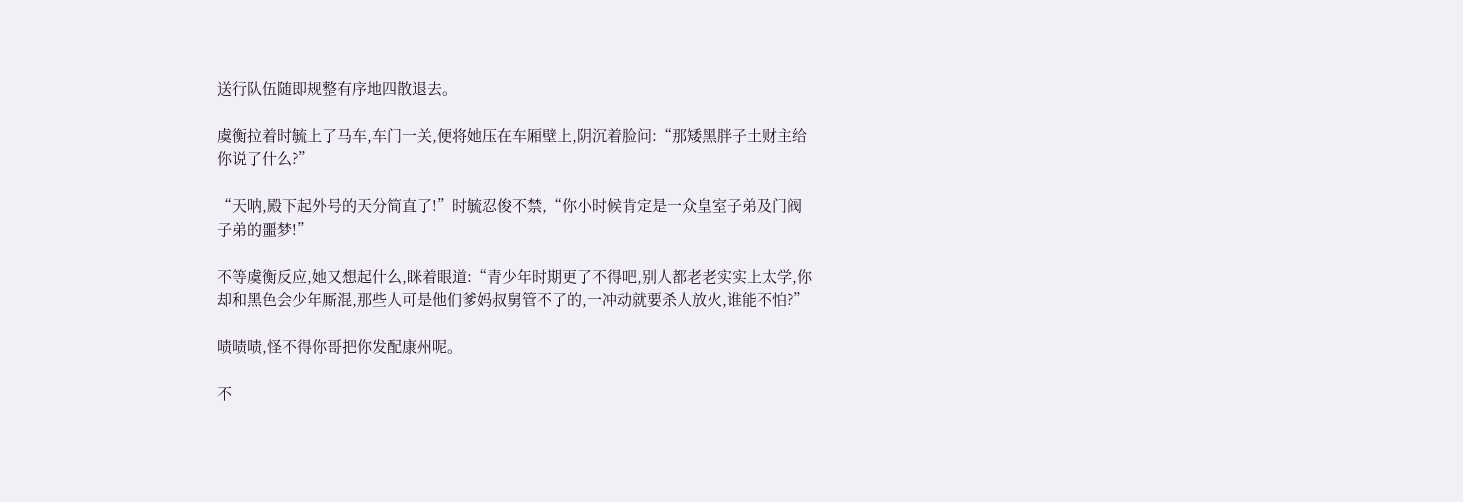送行队伍随即规整有序地四散退去。

虞衡拉着时毓上了马车,车门一关,便将她压在车厢壁上,阴沉着脸问:“那矮黑胖子土财主给你说了什么?”

“天呐,殿下起外号的天分简直了!”时毓忍俊不禁,“你小时候肯定是一众皇室子弟及门阀子弟的噩梦!”

不等虞衡反应,她又想起什么,眯着眼道:“青少年时期更了不得吧,别人都老老实实上太学,你却和黑色会少年厮混,那些人可是他们爹妈叔舅管不了的,一冲动就要杀人放火,谁能不怕?”

啧啧啧,怪不得你哥把你发配康州呢。

不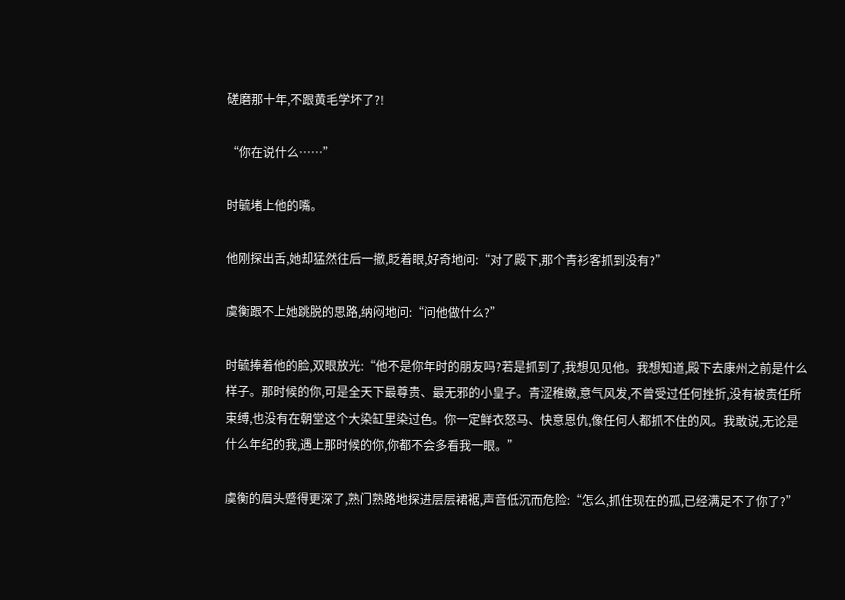磋磨那十年,不跟黄毛学坏了?!

“你在说什么……”

时毓堵上他的嘴。

他刚探出舌,她却猛然往后一撤,眨着眼,好奇地问:“对了殿下,那个青衫客抓到没有?”

虞衡跟不上她跳脱的思路,纳闷地问:“问他做什么?”

时毓捧着他的脸,双眼放光:“他不是你年时的朋友吗?若是抓到了,我想见见他。我想知道,殿下去康州之前是什么样子。那时候的你,可是全天下最尊贵、最无邪的小皇子。青涩稚嫩,意气风发,不曾受过任何挫折,没有被责任所束缚,也没有在朝堂这个大染缸里染过色。你一定鲜衣怒马、快意恩仇,像任何人都抓不住的风。我敢说,无论是什么年纪的我,遇上那时候的你,你都不会多看我一眼。”

虞衡的眉头蹙得更深了,熟门熟路地探进层层裙裾,声音低沉而危险:“怎么,抓住现在的孤,已经满足不了你了?”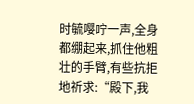时毓嘤咛一声,全身都绷起来,抓住他粗壮的手臂,有些抗拒地祈求:“殿下,我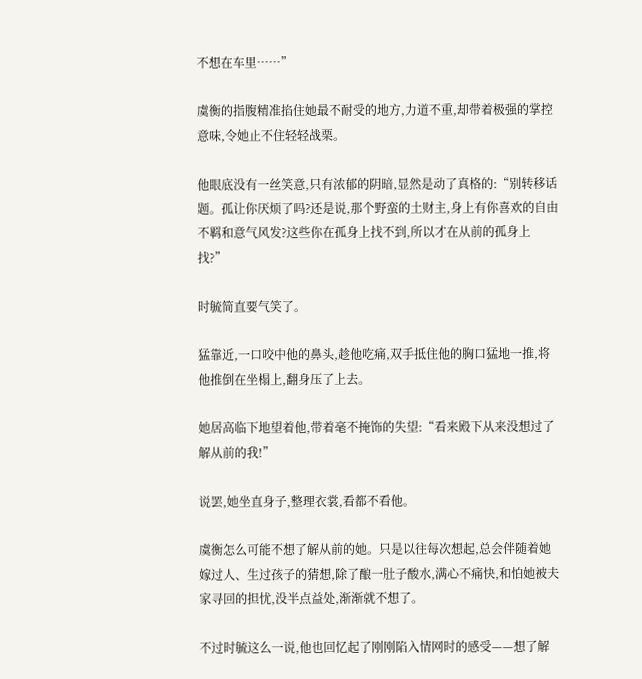不想在车里……”

虞衡的指腹精准掐住她最不耐受的地方,力道不重,却带着极强的掌控意味,令她止不住轻轻战栗。

他眼底没有一丝笑意,只有浓郁的阴暗,显然是动了真格的:“别转移话题。孤让你厌烦了吗?还是说,那个野蛮的土财主,身上有你喜欢的自由不羁和意气风发?这些你在孤身上找不到,所以才在从前的孤身上找?”

时毓简直要气笑了。

猛靠近,一口咬中他的鼻头,趁他吃痛,双手抵住他的胸口猛地一推,将他推倒在坐榻上,翻身压了上去。

她居高临下地望着他,带着毫不掩饰的失望:“看来殿下从来没想过了解从前的我!”

说罢,她坐直身子,整理衣裳,看都不看他。

虞衡怎么可能不想了解从前的她。只是以往每次想起,总会伴随着她嫁过人、生过孩子的猜想,除了酿一肚子酸水,满心不痛快,和怕她被夫家寻回的担忧,没半点益处,渐渐就不想了。

不过时毓这么一说,他也回忆起了刚刚陷入情网时的感受——想了解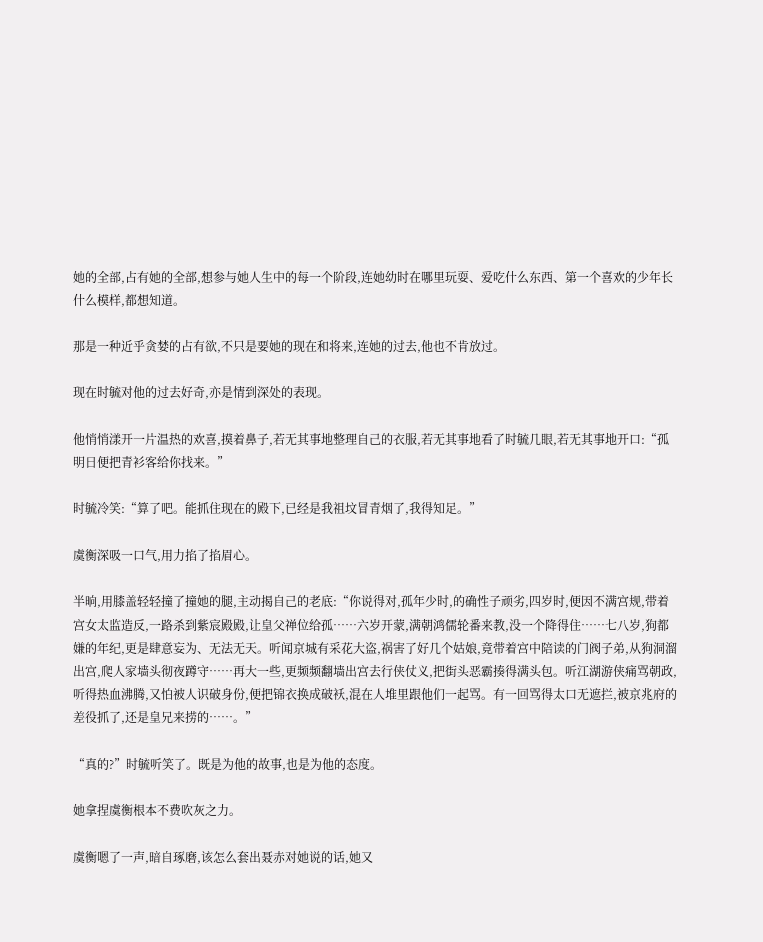她的全部,占有她的全部,想参与她人生中的每一个阶段,连她幼时在哪里玩耍、爱吃什么东西、第一个喜欢的少年长什么模样,都想知道。

那是一种近乎贪婪的占有欲,不只是要她的现在和将来,连她的过去,他也不肯放过。

现在时毓对他的过去好奇,亦是情到深处的表现。

他悄悄漾开一片温热的欢喜,摸着鼻子,若无其事地整理自己的衣服,若无其事地看了时毓几眼,若无其事地开口:“孤明日便把青衫客给你找来。”

时毓冷笑:“算了吧。能抓住现在的殿下,已经是我祖坟冒青烟了,我得知足。”

虞衡深吸一口气,用力掐了掐眉心。

半晌,用膝盖轻轻撞了撞她的腿,主动揭自己的老底:“你说得对,孤年少时,的确性子顽劣,四岁时,便因不满宫规,带着宫女太监造反,一路杀到紫宸殿殿,让皇父禅位给孤……六岁开蒙,满朝鸿儒轮番来教,没一个降得住……七八岁,狗都嫌的年纪,更是肆意妄为、无法无天。听闻京城有采花大盗,祸害了好几个姑娘,竟带着宫中陪读的门阀子弟,从狗洞溜出宫,爬人家墙头彻夜蹲守……再大一些,更频频翻墙出宫去行侠仗义,把街头恶霸揍得满头包。听江湖游侠痛骂朝政,听得热血沸腾,又怕被人识破身份,便把锦衣换成破袄,混在人堆里跟他们一起骂。有一回骂得太口无遮拦,被京兆府的差役抓了,还是皇兄来捞的……。”

“真的?”时毓听笑了。既是为他的故事,也是为他的态度。

她拿捏虞衡根本不费吹灰之力。

虞衡嗯了一声,暗自琢磨,该怎么套出聂赤对她说的话,她又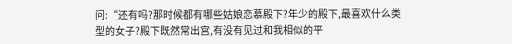问:“还有吗?那时候都有哪些姑娘恋慕殿下?年少的殿下,最喜欢什么类型的女子?殿下既然常出宫,有没有见过和我相似的平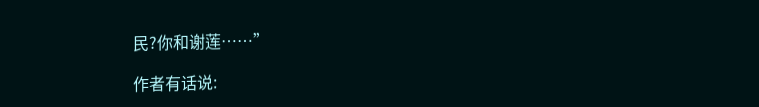民?你和谢莲……”

作者有话说: